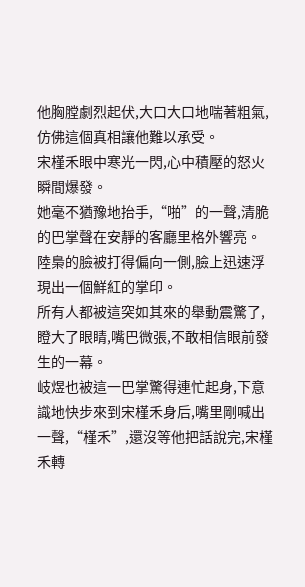他胸膛劇烈起伏,大口大口地喘著粗氣,仿佛這個真相讓他難以承受。
宋槿禾眼中寒光一閃,心中積壓的怒火瞬間爆發。
她毫不猶豫地抬手,“啪”的一聲,清脆的巴掌聲在安靜的客廳里格外響亮。
陸梟的臉被打得偏向一側,臉上迅速浮現出一個鮮紅的掌印。
所有人都被這突如其來的舉動震驚了,瞪大了眼睛,嘴巴微張,不敢相信眼前發生的一幕。
岐煜也被這一巴掌驚得連忙起身,下意識地快步來到宋槿禾身后,嘴里剛喊出一聲,“槿禾”,還沒等他把話說完,宋槿禾轉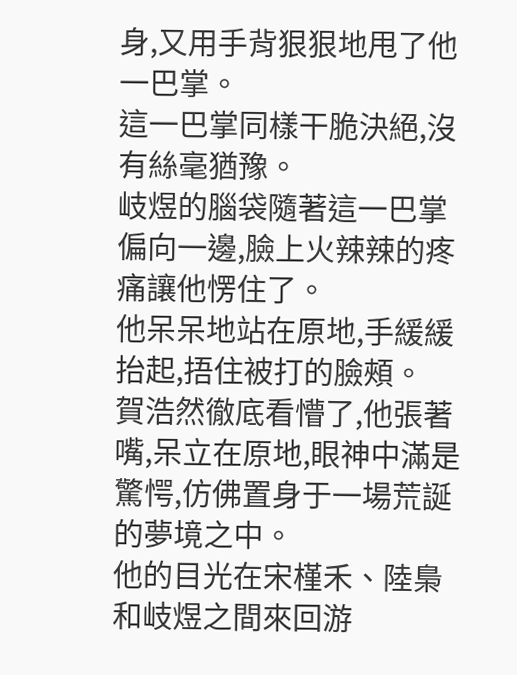身,又用手背狠狠地甩了他一巴掌。
這一巴掌同樣干脆決絕,沒有絲毫猶豫。
岐煜的腦袋隨著這一巴掌偏向一邊,臉上火辣辣的疼痛讓他愣住了。
他呆呆地站在原地,手緩緩抬起,捂住被打的臉頰。
賀浩然徹底看懵了,他張著嘴,呆立在原地,眼神中滿是驚愕,仿佛置身于一場荒誕的夢境之中。
他的目光在宋槿禾、陸梟和岐煜之間來回游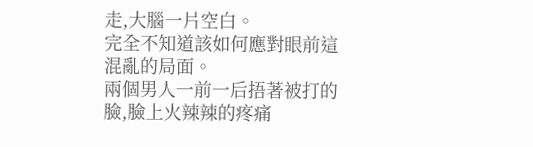走,大腦一片空白。
完全不知道該如何應對眼前這混亂的局面。
兩個男人一前一后捂著被打的臉,臉上火辣辣的疼痛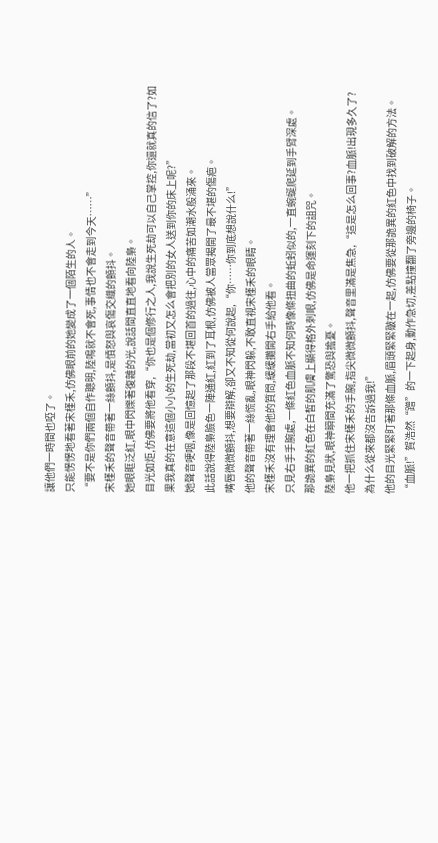讓他們一時間也啞了。
只能愣愣地看著宋槿禾,仿佛眼前的她變成了一個陌生的人。
“要不是你們兩個自作聰明,陸鳴就不會死,事情也不會走到今天……”
宋槿禾的聲音帶著一絲顫抖,是憤怒與哀傷交織的顫抖。
她眼眶泛紅,眼中閃爍著復雜的光,說話間直直地看向陸梟。
目光如炬,仿佛要將他看穿,“你也是個修行之人,我說生死劫可以自己掌控,你還就真的信了?如果我真的在意這個小小的生死劫,當初又怎么會把別的女人送到你的床上呢?”
她聲音哽咽,像是回憶起了那段不堪回首的過往,心中的痛苦如潮水般涌來。
此話說得陸梟臉色一陣通紅,紅到了耳根,仿佛被人當眾揭開了最不堪的傷疤。
嘴唇微微顫抖,想要辯解,卻又不知從何說起,“你……你到底想說什么!”
他的聲音帶著一絲慌亂,眼神閃躲,不敢直視宋槿禾的眼睛。
宋槿禾沒有理會他的質問,緩緩攤開右手給他看。
只見右手手腕處,一條紅色血脈不知何時像條扭曲的蚯蚓似的,一直蜿蜒爬延到手臂深處。
那詭異的紅色在白皙的肌膚上顯得格外刺眼,仿佛是命運刻下的詛咒。
陸梟見狀,眼神瞬間充滿了驚恐與擔憂。
他一把抓住宋槿禾的手腕,指尖微微顫抖,聲音里滿是焦急,“這是怎么回事?血脈!出現多久了?為什么從來都沒告訴過我!”
他的目光緊緊盯著那條血脈,眉頭緊緊皺在一起,仿佛要從那詭異的紅色中找到破解的方法。
“血脈!”賀浩然“蹭”的一下起身,動作急切,差點撞翻了旁邊的椅子。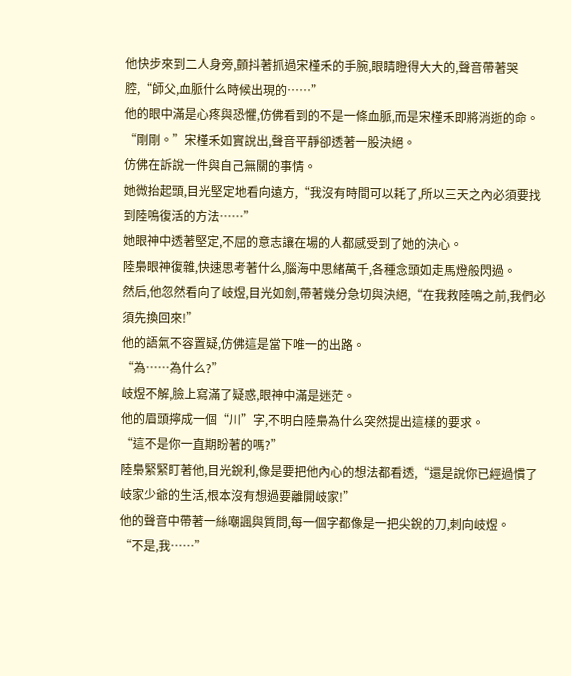他快步來到二人身旁,顫抖著抓過宋槿禾的手腕,眼睛瞪得大大的,聲音帶著哭腔,“師父,血脈什么時候出現的……”
他的眼中滿是心疼與恐懼,仿佛看到的不是一條血脈,而是宋槿禾即將消逝的命。
“剛剛。”宋槿禾如實說出,聲音平靜卻透著一股決絕。
仿佛在訴說一件與自己無關的事情。
她微抬起頭,目光堅定地看向遠方,“我沒有時間可以耗了,所以三天之內必須要找到陸鳴復活的方法……”
她眼神中透著堅定,不屈的意志讓在場的人都感受到了她的決心。
陸梟眼神復雜,快速思考著什么,腦海中思緒萬千,各種念頭如走馬燈般閃過。
然后,他忽然看向了岐煜,目光如劍,帶著幾分急切與決絕,“在我救陸鳴之前,我們必須先換回來!”
他的語氣不容置疑,仿佛這是當下唯一的出路。
“為……為什么?”
岐煜不解,臉上寫滿了疑惑,眼神中滿是迷茫。
他的眉頭擰成一個“川”字,不明白陸梟為什么突然提出這樣的要求。
“這不是你一直期盼著的嗎?”
陸梟緊緊盯著他,目光銳利,像是要把他內心的想法都看透,“還是說你已經過慣了岐家少爺的生活,根本沒有想過要離開岐家!”
他的聲音中帶著一絲嘲諷與質問,每一個字都像是一把尖銳的刀,刺向岐煜。
“不是,我……”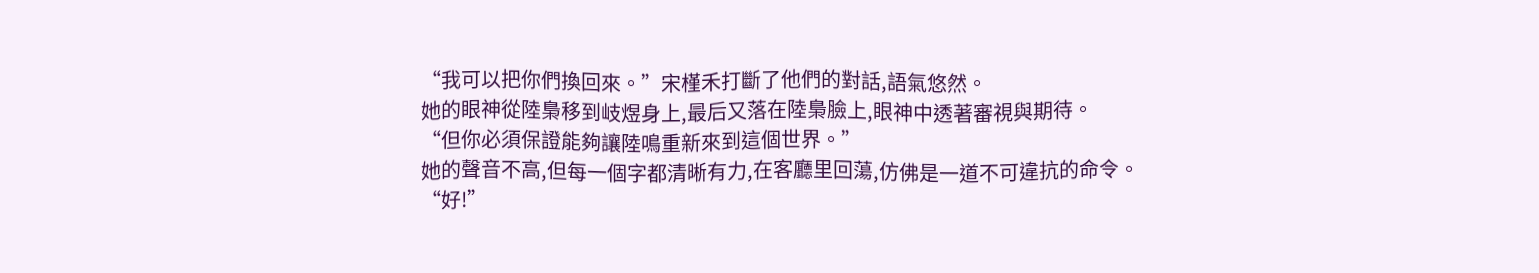“我可以把你們換回來。”宋槿禾打斷了他們的對話,語氣悠然。
她的眼神從陸梟移到岐煜身上,最后又落在陸梟臉上,眼神中透著審視與期待。
“但你必須保證能夠讓陸鳴重新來到這個世界。”
她的聲音不高,但每一個字都清晰有力,在客廳里回蕩,仿佛是一道不可違抗的命令。
“好!”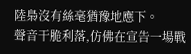陸梟沒有絲毫猶豫地應下。
聲音干脆利落,仿佛在宣告一場戰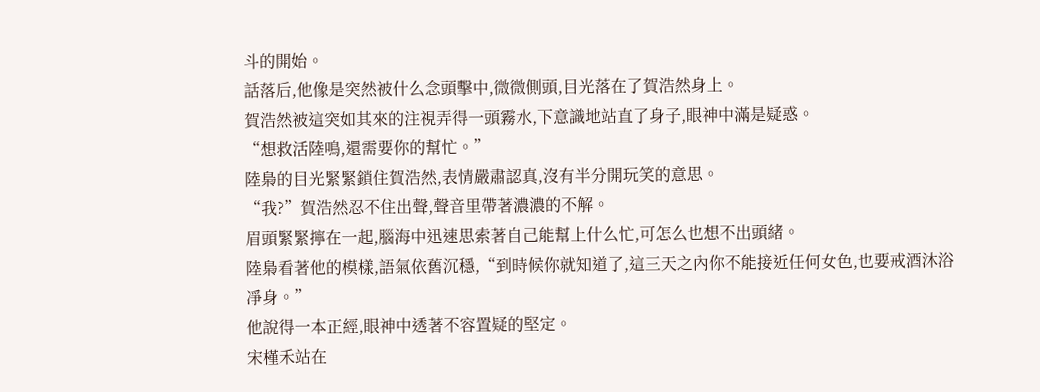斗的開始。
話落后,他像是突然被什么念頭擊中,微微側頭,目光落在了賀浩然身上。
賀浩然被這突如其來的注視弄得一頭霧水,下意識地站直了身子,眼神中滿是疑惑。
“想救活陸鳴,還需要你的幫忙。”
陸梟的目光緊緊鎖住賀浩然,表情嚴肅認真,沒有半分開玩笑的意思。
“我?”賀浩然忍不住出聲,聲音里帶著濃濃的不解。
眉頭緊緊擰在一起,腦海中迅速思索著自己能幫上什么忙,可怎么也想不出頭緒。
陸梟看著他的模樣,語氣依舊沉穩,“到時候你就知道了,這三天之內你不能接近任何女色,也要戒酒沐浴凈身。”
他說得一本正經,眼神中透著不容置疑的堅定。
宋槿禾站在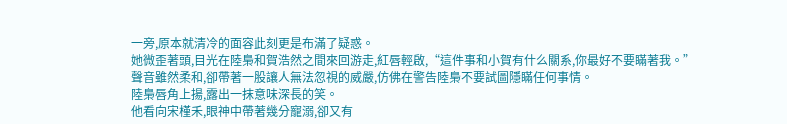一旁,原本就清冷的面容此刻更是布滿了疑惑。
她微歪著頭,目光在陸梟和賀浩然之間來回游走,紅唇輕啟,“這件事和小賀有什么關系,你最好不要瞞著我。”
聲音雖然柔和,卻帶著一股讓人無法忽視的威嚴,仿佛在警告陸梟不要試圖隱瞞任何事情。
陸梟唇角上揚,露出一抹意味深長的笑。
他看向宋槿禾,眼神中帶著幾分寵溺,卻又有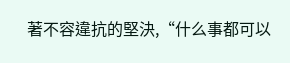著不容違抗的堅決,“什么事都可以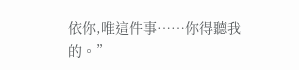依你,唯這件事……你得聽我的。”